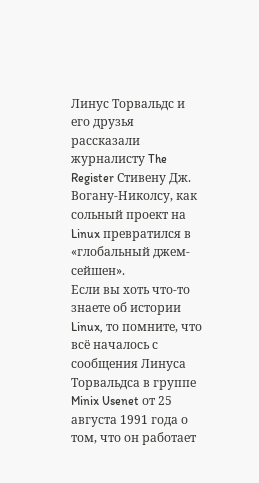Линус Торвальдс и его друзья рассказали журналисту The Register Стивену Дж. Вогану-Николсу, как сольный проект на Linux превратился в «глобальный джем-сейшен».
Если вы хоть что-то знаете об истории Linux, то помните, что всё началось с сообщения Линуса Торвальдса в группе Minix Usenet от 25 августа 1991 года о том, что он работает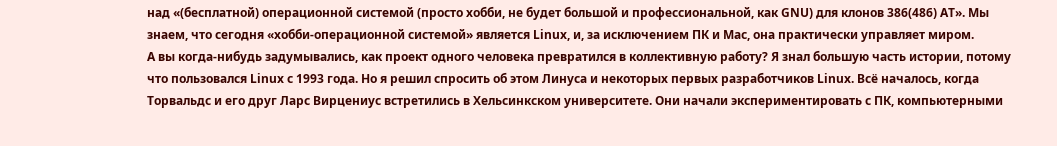над «(бесплатной) операционной системой (просто хобби, не будет большой и профессиональной, как GNU) для клонов 386(486) AT». Мы знаем, что сегодня «хобби-операционной системой» является Linux, и, за исключением ПК и Mac, она практически управляет миром.
А вы когда-нибудь задумывались, как проект одного человека превратился в коллективную работу? Я знал большую часть истории, потому что пользовался Linux с 1993 года. Но я решил спросить об этом Линуса и некоторых первых разработчиков Linux. Всё началось, когда Торвальдс и его друг Ларс Вирцениус встретились в Хельсинкском университете. Они начали экспериментировать с ПК, компьютерными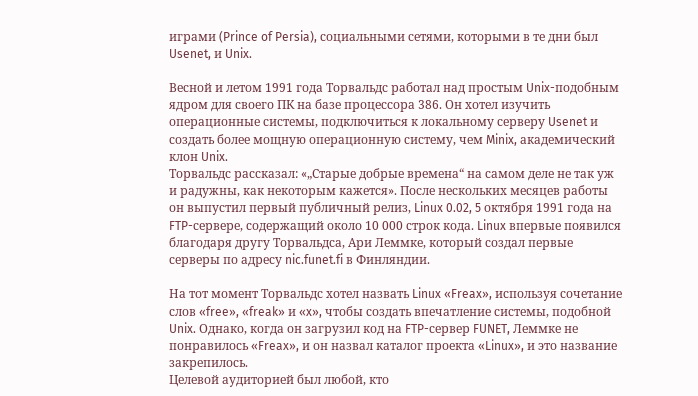играми (Prince of Persia), социальными сетями, которыми в те дни был Usenet, и Unix.

Весной и летом 1991 года Торвальдс работал над простым Unix-подобным ядром для своего ПК на базе процессора 386. Он хотел изучить операционные системы, подключиться к локальному серверу Usenet и создать более мощную операционную систему, чем Minix, академический клон Unix.
Торвальдс рассказал: «„Старые добрые времена“ на самом деле не так уж и радужны, как некоторым кажется». После нескольких месяцев работы он выпустил первый публичный релиз, Linux 0.02, 5 октября 1991 года на FTP-сервере, содержащий около 10 000 строк кода. Linux впервые появился благодаря другу Торвальдса, Ари Леммке, который создал первые серверы по адресу nic.funet.fi в Финляндии.

На тот момент Торвальдс хотел назвать Linux «Freax», используя сочетание слов «free», «freak» и «x», чтобы создать впечатление системы, подобной Unix. Однако, когда он загрузил код на FTP-сервер FUNET, Леммке не понравилось «Freax», и он назвал каталог проекта «Linux», и это название закрепилось.
Целевой аудиторией был любой, кто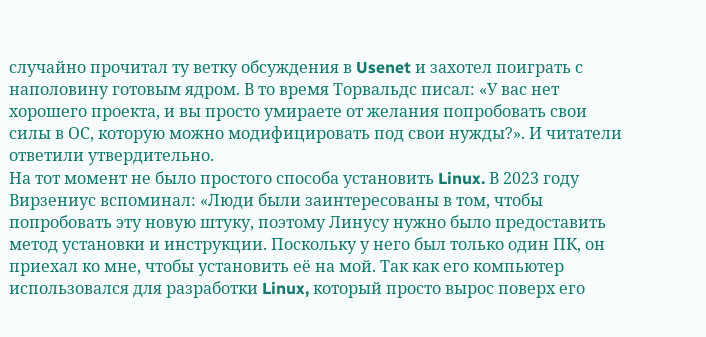случайно прочитал ту ветку обсуждения в Usenet и захотел поиграть с наполовину готовым ядром. В то время Торвальдс писал: «У вас нет хорошего проекта, и вы просто умираете от желания попробовать свои силы в ОС, которую можно модифицировать под свои нужды?». И читатели ответили утвердительно.
На тот момент не было простого способа установить Linux. В 2023 году Вирзениус вспоминал: «Люди были заинтересованы в том, чтобы попробовать эту новую штуку, поэтому Линусу нужно было предоставить метод установки и инструкции. Поскольку у него был только один ПК, он приехал ко мне, чтобы установить её на мой. Так как его компьютер использовался для разработки Linux, который просто вырос поверх его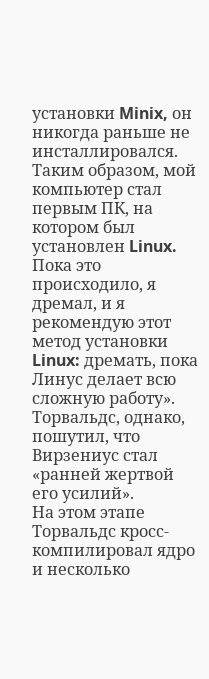установки Minix, он никогда раньше не инсталлировался. Таким образом, мой компьютер стал первым ПК, на котором был установлен Linux. Пока это происходило, я дремал, и я рекомендую этот метод установки Linux: дремать, пока Линус делает всю сложную работу».
Торвальдс, однако, пошутил, что Вирзениус стал «ранней жертвой его усилий».
На этом этапе Торвальдс кросс-компилировал ядро и несколько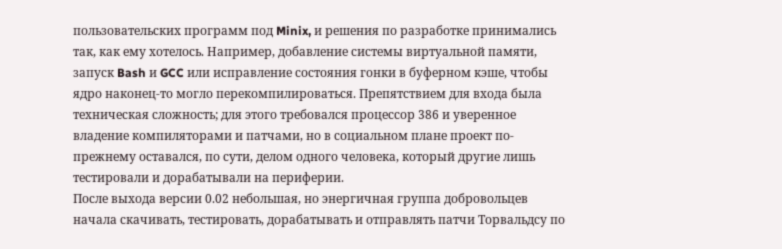пользовательских программ под Minix, и решения по разработке принимались так, как ему хотелось. Например, добавление системы виртуальной памяти, запуск Bash и GCC или исправление состояния гонки в буферном кэше, чтобы ядро наконец-то могло перекомпилироваться. Препятствием для входа была техническая сложность; для этого требовался процессор 386 и уверенное владение компиляторами и патчами, но в социальном плане проект по-прежнему оставался, по сути, делом одного человека, который другие лишь тестировали и дорабатывали на периферии.
После выхода версии 0.02 небольшая, но энергичная группа добровольцев начала скачивать, тестировать, дорабатывать и отправлять патчи Торвальдсу по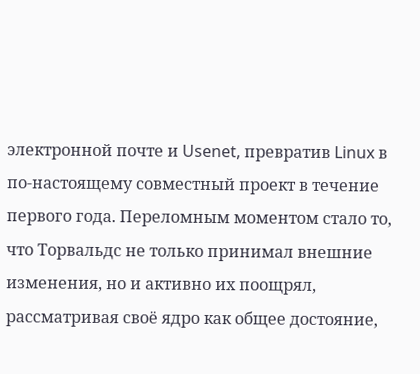электронной почте и Usenet, превратив Linux в по-настоящему совместный проект в течение первого года. Переломным моментом стало то, что Торвальдс не только принимал внешние изменения, но и активно их поощрял, рассматривая своё ядро как общее достояние,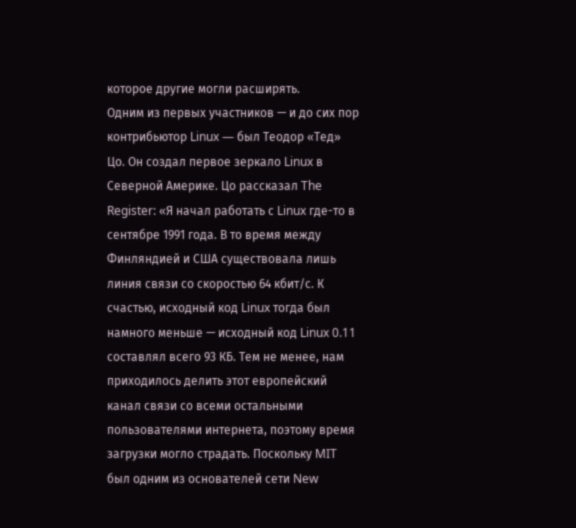которое другие могли расширять.
Одним из первых участников — и до сих пор контрибьютор Linux — был Теодор «Тед» Цо. Он создал первое зеркало Linux в Северной Америке. Цо рассказал The Register: «Я начал работать с Linux где-то в сентябре 1991 года. В то время между Финляндией и США существовала лишь линия связи со скоростью 64 кбит/с. К счастью, исходный код Linux тогда был намного меньше — исходный код Linux 0.11 составлял всего 93 КБ. Тем не менее, нам приходилось делить этот европейский канал связи со всеми остальными пользователями интернета, поэтому время загрузки могло страдать. Поскольку MIT был одним из основателей сети New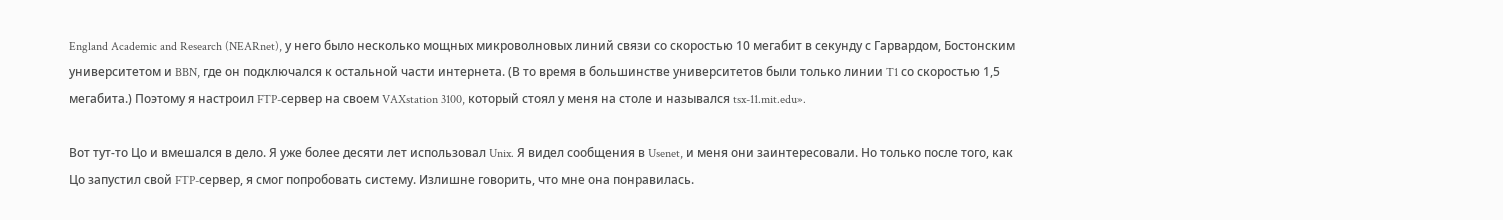England Academic and Research (NEARnet), у него было несколько мощных микроволновых линий связи со скоростью 10 мегабит в секунду с Гарвардом, Бостонским университетом и BBN, где он подключался к остальной части интернета. (В то время в большинстве университетов были только линии T1 со скоростью 1,5 мегабита.) Поэтому я настроил FTP-сервер на своем VAXstation 3100, который стоял у меня на столе и назывался tsx-11.mit.edu».

Вот тут-то Цо и вмешался в дело. Я уже более десяти лет использовал Unix. Я видел сообщения в Usenet, и меня они заинтересовали. Но только после того, как Цо запустил свой FTP-сервер, я смог попробовать систему. Излишне говорить, что мне она понравилась.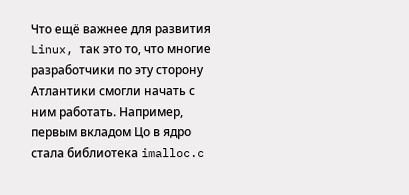Что ещё важнее для развития Linux, так это то, что многие разработчики по эту сторону Атлантики смогли начать с ним работать. Например, первым вкладом Цо в ядро стала библиотека imalloc.c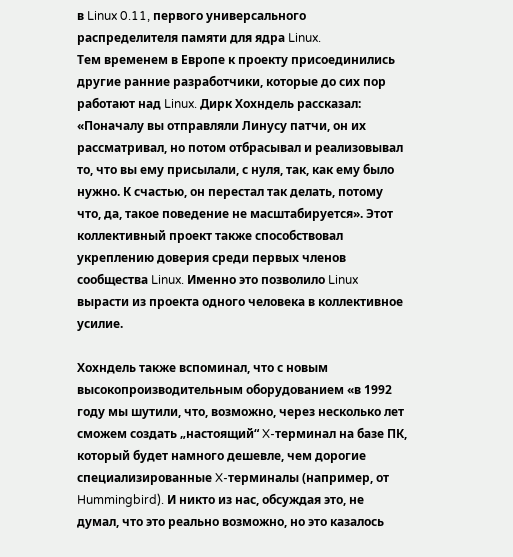в Linux 0.11, первого универсального распределителя памяти для ядра Linux.
Тем временем в Европе к проекту присоединились другие ранние разработчики, которые до сих пор работают над Linux. Дирк Хохндель рассказал: «Поначалу вы отправляли Линусу патчи, он их рассматривал, но потом отбрасывал и реализовывал то, что вы ему присылали, с нуля, так, как ему было нужно. К счастью, он перестал так делать, потому что, да, такое поведение не масштабируется». Этот коллективный проект также способствовал укреплению доверия среди первых членов сообщества Linux. Именно это позволило Linux вырасти из проекта одного человека в коллективное усилие.

Хохндель также вспоминал, что с новым высокопроизводительным оборудованием «в 1992 году мы шутили, что, возможно, через несколько лет сможем создать „настоящий“ X-терминал на базе ПК, который будет намного дешевле, чем дорогие специализированные X-терминалы (например, от Hummingbird). И никто из нас, обсуждая это, не думал, что это реально возможно, но это казалось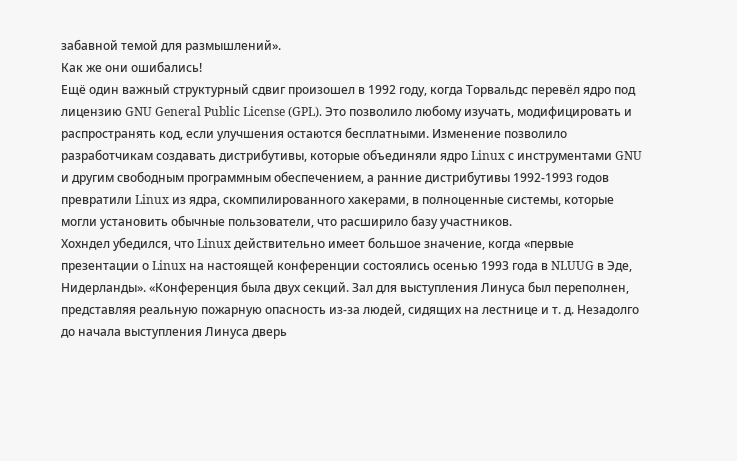забавной темой для размышлений».
Как же они ошибались!
Ещё один важный структурный сдвиг произошел в 1992 году, когда Торвальдс перевёл ядро под лицензию GNU General Public License (GPL). Это позволило любому изучать, модифицировать и распространять код, если улучшения остаются бесплатными. Изменение позволило разработчикам создавать дистрибутивы, которые объединяли ядро Linux с инструментами GNU и другим свободным программным обеспечением, а ранние дистрибутивы 1992-1993 годов превратили Linux из ядра, скомпилированного хакерами, в полноценные системы, которые могли установить обычные пользователи, что расширило базу участников.
Хохндел убедился, что Linux действительно имеет большое значение, когда «первые презентации о Linux на настоящей конференции состоялись осенью 1993 года в NLUUG в Эде, Нидерланды». «Конференция была двух секций. Зал для выступления Линуса был переполнен, представляя реальную пожарную опасность из-за людей, сидящих на лестнице и т. д. Незадолго до начала выступления Линуса дверь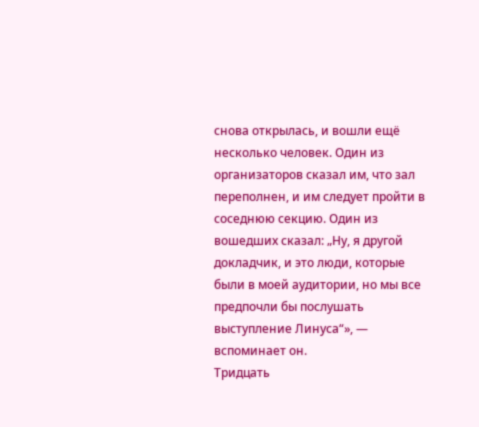снова открылась, и вошли ещё несколько человек. Один из организаторов сказал им, что зал переполнен, и им следует пройти в соседнюю секцию. Один из вошедших сказал: „Ну, я другой докладчик, и это люди, которые были в моей аудитории, но мы все предпочли бы послушать выступление Линуса“», — вспоминает он.
Тридцать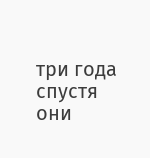три года спустя они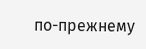по-прежнему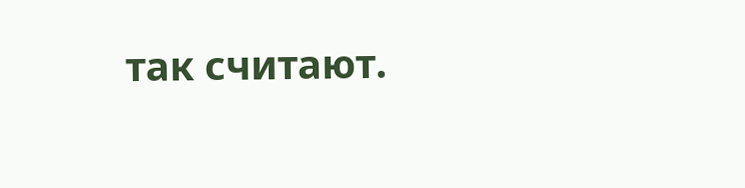так считают.